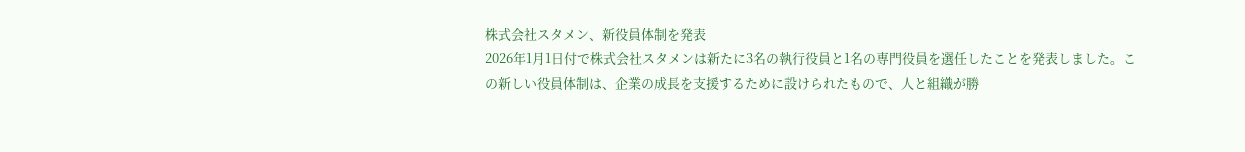株式会社スタメン、新役員体制を発表
2026年1月1日付で株式会社スタメンは新たに3名の執行役員と1名の専門役員を選任したことを発表しました。この新しい役員体制は、企業の成長を支援するために設けられたもので、人と組織が勝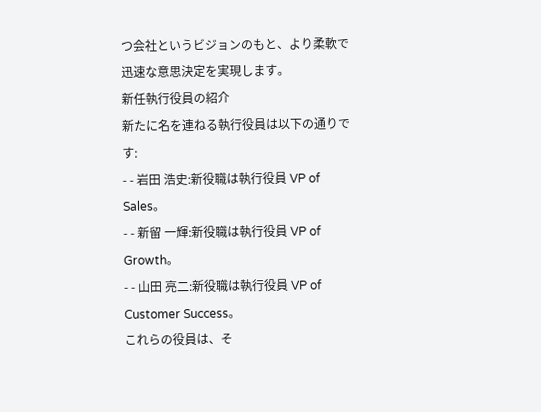つ会社というビジョンのもと、より柔軟で迅速な意思決定を実現します。
新任執行役員の紹介
新たに名を連ねる執行役員は以下の通りです:
- - 岩田 浩史:新役職は執行役員 VP of Sales。
- - 新留 一輝:新役職は執行役員 VP of Growth。
- - 山田 亮二:新役職は執行役員 VP of Customer Success。
これらの役員は、そ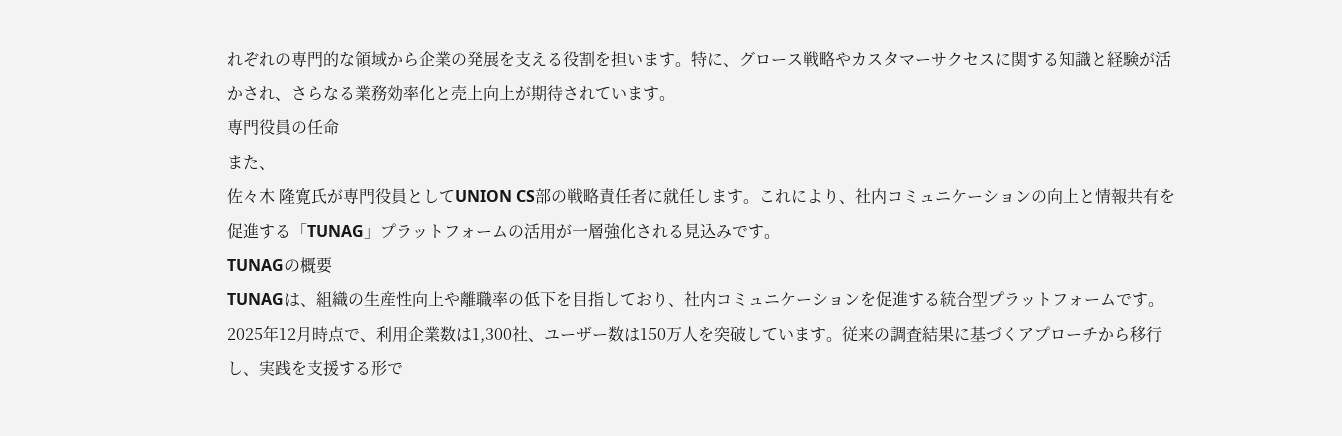れぞれの専門的な領域から企業の発展を支える役割を担います。特に、グロース戦略やカスタマーサクセスに関する知識と経験が活かされ、さらなる業務効率化と売上向上が期待されています。
専門役員の任命
また、
佐々木 隆寛氏が専門役員としてUNION CS部の戦略責任者に就任します。これにより、社内コミュニケーションの向上と情報共有を促進する「TUNAG」プラットフォームの活用が一層強化される見込みです。
TUNAGの概要
TUNAGは、組織の生産性向上や離職率の低下を目指しており、社内コミュニケーションを促進する統合型プラットフォームです。2025年12月時点で、利用企業数は1,300社、ユーザー数は150万人を突破しています。従来の調査結果に基づくアプローチから移行し、実践を支援する形で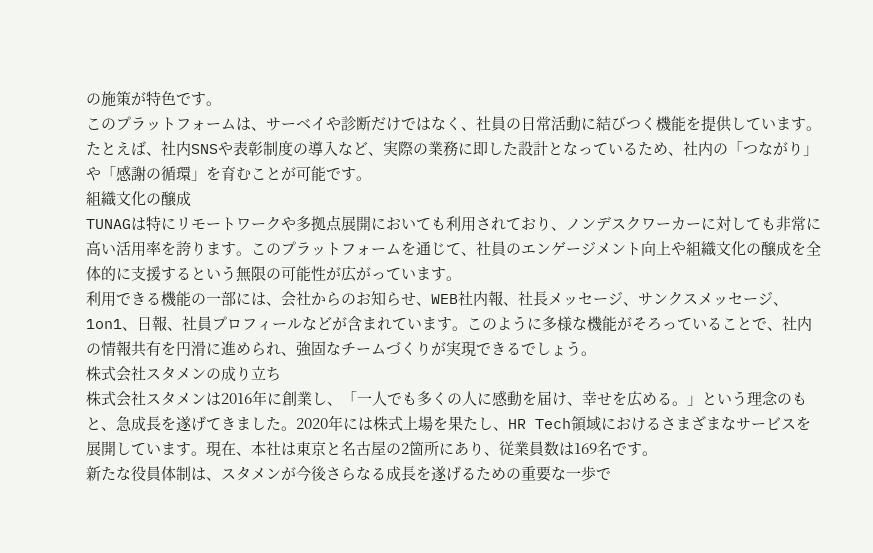の施策が特色です。
このプラットフォームは、サーベイや診断だけではなく、社員の日常活動に結びつく機能を提供しています。たとえば、社内SNSや表彰制度の導入など、実際の業務に即した設計となっているため、社内の「つながり」や「感謝の循環」を育むことが可能です。
組織文化の醸成
TUNAGは特にリモートワークや多拠点展開においても利用されており、ノンデスクワーカーに対しても非常に高い活用率を誇ります。このプラットフォームを通じて、社員のエンゲージメント向上や組織文化の醸成を全体的に支援するという無限の可能性が広がっています。
利用できる機能の一部には、会社からのお知らせ、WEB社内報、社長メッセージ、サンクスメッセージ、1on1、日報、社員プロフィールなどが含まれています。このように多様な機能がそろっていることで、社内の情報共有を円滑に進められ、強固なチームづくりが実現できるでしょう。
株式会社スタメンの成り立ち
株式会社スタメンは2016年に創業し、「一人でも多くの人に感動を届け、幸せを広める。」という理念のもと、急成長を遂げてきました。2020年には株式上場を果たし、HR Tech領域におけるさまざまなサービスを展開しています。現在、本社は東京と名古屋の2箇所にあり、従業員数は169名です。
新たな役員体制は、スタメンが今後さらなる成長を遂げるための重要な一歩で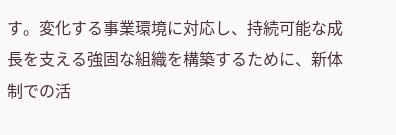す。変化する事業環境に対応し、持続可能な成長を支える強固な組織を構築するために、新体制での活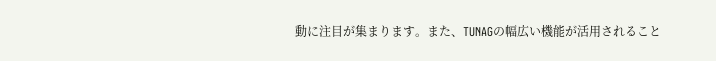動に注目が集まります。また、TUNAGの幅広い機能が活用されること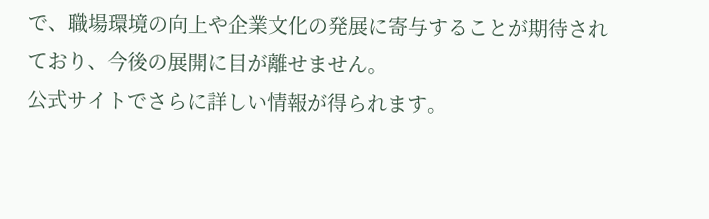で、職場環境の向上や企業文化の発展に寄与することが期待されており、今後の展開に目が離せません。
公式サイトでさらに詳しい情報が得られます。